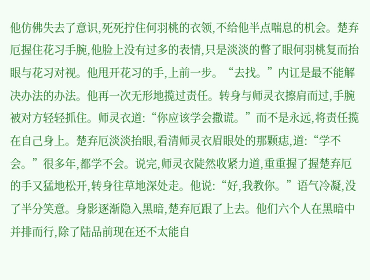他仿佛失去了意识,死死拧住何羽桃的衣领,不给他半点喘息的机会。楚弃厄握住花习手腕,他脸上没有过多的表情,只是淡淡的瞥了眼何羽桃复而抬眼与花习对视。他甩开花习的手,上前一步。“去找。”内讧是最不能解决办法的办法。他再一次无形地揽过责任。转身与师灵衣擦肩而过,手腕被对方轻轻抓住。师灵衣道:“你应该学会撒谎。”而不是永远,将责任揽在自己身上。楚弃厄淡淡抬眼,看清师灵衣眉眼处的那颗痣,道:“学不会。”很多年,都学不会。说完,师灵衣陡然收紧力道,重重握了握楚弃厄的手又猛地松开,转身往草地深处走。他说:“好,我教你。”语气冷凝,没了半分笑意。身影逐渐隐入黑暗,楚弃厄跟了上去。他们六个人在黑暗中并排而行,除了陆品前现在还不太能自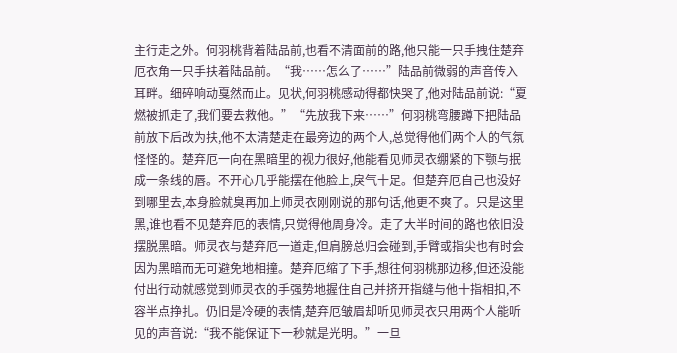主行走之外。何羽桃背着陆品前,也看不清面前的路,他只能一只手拽住楚弃厄衣角一只手扶着陆品前。“我……怎么了……”陆品前微弱的声音传入耳畔。细碎响动戛然而止。见状,何羽桃感动得都快哭了,他对陆品前说:“夏燃被抓走了,我们要去救他。”“先放我下来……”何羽桃弯腰蹲下把陆品前放下后改为扶,他不太清楚走在最旁边的两个人,总觉得他们两个人的气氛怪怪的。楚弃厄一向在黑暗里的视力很好,他能看见师灵衣绷紧的下颚与抿成一条线的唇。不开心几乎能摆在他脸上,戾气十足。但楚弃厄自己也没好到哪里去,本身脸就臭再加上师灵衣刚刚说的那句话,他更不爽了。只是这里黑,谁也看不见楚弃厄的表情,只觉得他周身冷。走了大半时间的路也依旧没摆脱黑暗。师灵衣与楚弃厄一道走,但肩膀总归会碰到,手臂或指尖也有时会因为黑暗而无可避免地相撞。楚弃厄缩了下手,想往何羽桃那边移,但还没能付出行动就感觉到师灵衣的手强势地握住自己并挤开指缝与他十指相扣,不容半点挣扎。仍旧是冷硬的表情,楚弃厄皱眉却听见师灵衣只用两个人能听见的声音说:“我不能保证下一秒就是光明。”一旦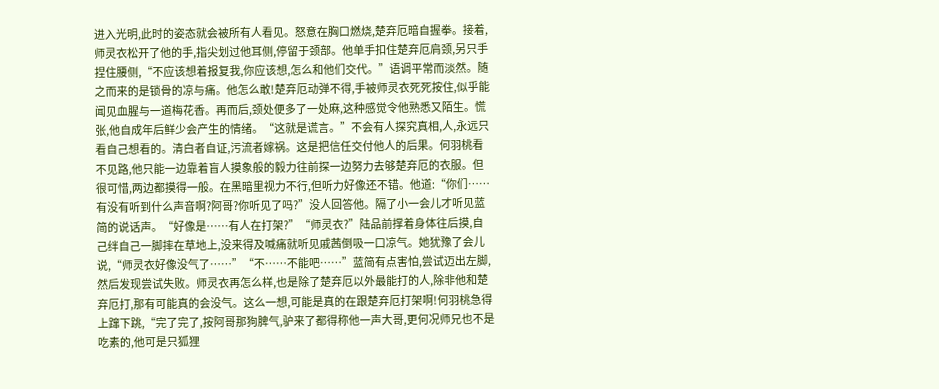进入光明,此时的姿态就会被所有人看见。怒意在胸口燃烧,楚弃厄暗自握拳。接着,师灵衣松开了他的手,指尖划过他耳侧,停留于颈部。他单手扣住楚弃厄肩颈,另只手捏住腰侧,“不应该想着报复我,你应该想,怎么和他们交代。”语调平常而淡然。随之而来的是锁骨的凉与痛。他怎么敢!楚弃厄动弹不得,手被师灵衣死死按住,似乎能闻见血腥与一道梅花香。再而后,颈处便多了一处麻,这种感觉令他熟悉又陌生。慌张,他自成年后鲜少会产生的情绪。“这就是谎言。”不会有人探究真相,人,永远只看自己想看的。清白者自证,污流者嫁祸。这是把信任交付他人的后果。何羽桃看不见路,他只能一边靠着盲人摸象般的毅力往前探一边努力去够楚弃厄的衣服。但很可惜,两边都摸得一般。在黑暗里视力不行,但听力好像还不错。他道:“你们……有没有听到什么声音啊?阿哥?你听见了吗?”没人回答他。隔了小一会儿才听见蓝简的说话声。“好像是……有人在打架?”“师灵衣?”陆品前撑着身体往后摸,自己绊自己一脚摔在草地上,没来得及喊痛就听见戚茜倒吸一口凉气。她犹豫了会儿说,“师灵衣好像没气了……”“不……不能吧……”蓝简有点害怕,尝试迈出左脚,然后发现尝试失败。师灵衣再怎么样,也是除了楚弃厄以外最能打的人,除非他和楚弃厄打,那有可能真的会没气。这么一想,可能是真的在跟楚弃厄打架啊!何羽桃急得上蹿下跳,“完了完了,按阿哥那狗脾气,驴来了都得称他一声大哥,更何况师兄也不是吃素的,他可是只狐狸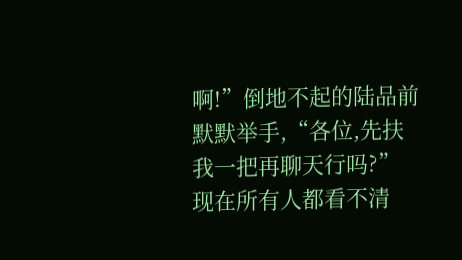啊!”倒地不起的陆品前默默举手,“各位,先扶我一把再聊天行吗?”现在所有人都看不清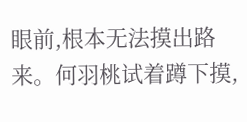眼前,根本无法摸出路来。何羽桃试着蹲下摸,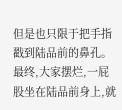但是也只限于把手指戳到陆品前的鼻孔。最终,大家摆烂,一屁股坐在陆品前身上,就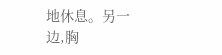地休息。另一边,胸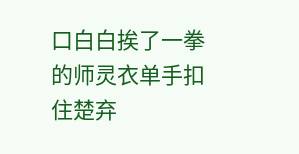口白白挨了一拳的师灵衣单手扣住楚弃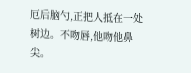厄后脑勺,正把人抵在一处树边。不吻唇,他吻他鼻尖。